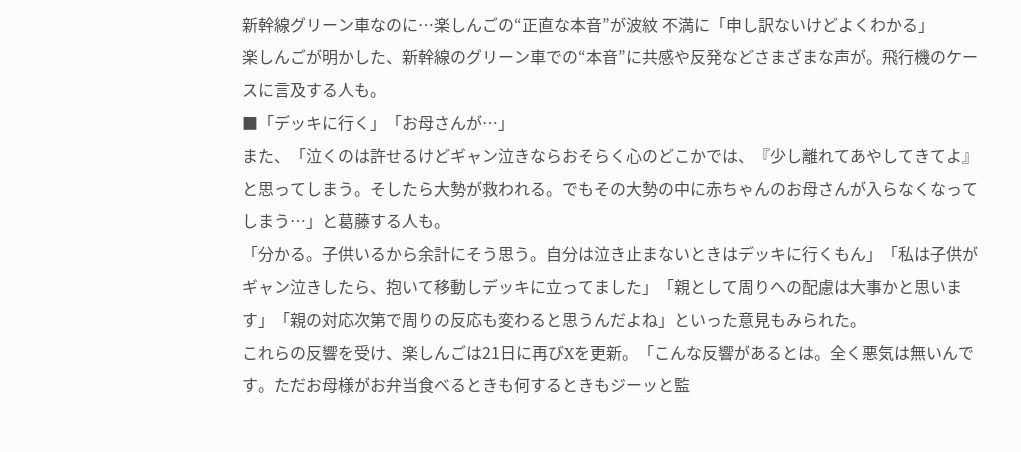新幹線グリーン車なのに…楽しんごの“正直な本音”が波紋 不満に「申し訳ないけどよくわかる」
楽しんごが明かした、新幹線のグリーン車での“本音”に共感や反発などさまざまな声が。飛行機のケースに言及する人も。
■「デッキに行く」「お母さんが…」
また、「泣くのは許せるけどギャン泣きならおそらく心のどこかでは、『少し離れてあやしてきてよ』と思ってしまう。そしたら大勢が救われる。でもその大勢の中に赤ちゃんのお母さんが入らなくなってしまう…」と葛藤する人も。
「分かる。子供いるから余計にそう思う。自分は泣き止まないときはデッキに行くもん」「私は子供がギャン泣きしたら、抱いて移動しデッキに立ってました」「親として周りへの配慮は大事かと思います」「親の対応次第で周りの反応も変わると思うんだよね」といった意見もみられた。
これらの反響を受け、楽しんごは21日に再びXを更新。「こんな反響があるとは。全く悪気は無いんです。ただお母様がお弁当食べるときも何するときもジーッと監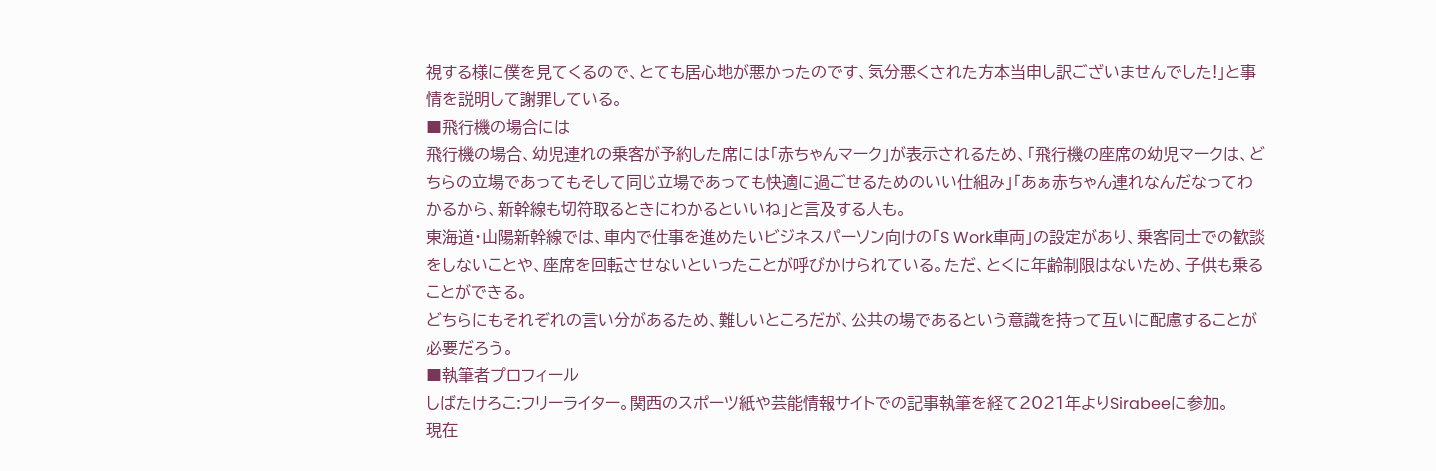視する様に僕を見てくるので、とても居心地が悪かったのです、気分悪くされた方本当申し訳ございませんでした!」と事情を説明して謝罪している。
■飛行機の場合には
飛行機の場合、幼児連れの乗客が予約した席には「赤ちゃんマーク」が表示されるため、「飛行機の座席の幼児マークは、どちらの立場であってもそして同じ立場であっても快適に過ごせるためのいい仕組み」「あぁ赤ちゃん連れなんだなってわかるから、新幹線も切符取るときにわかるといいね」と言及する人も。
東海道・山陽新幹線では、車内で仕事を進めたいビジネスパーソン向けの「S Work車両」の設定があり、乗客同士での歓談をしないことや、座席を回転させないといったことが呼びかけられている。ただ、とくに年齢制限はないため、子供も乗ることができる。
どちらにもそれぞれの言い分があるため、難しいところだが、公共の場であるという意識を持って互いに配慮することが必要だろう。
■執筆者プロフィール
しばたけろこ:フリーライター。関西のスポーツ紙や芸能情報サイトでの記事執筆を経て2021年よりSirabeeに参加。
現在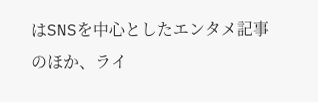はSNSを中心としたエンタメ記事のほか、ライ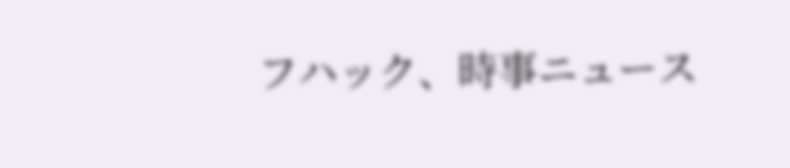フハック、時事ニュース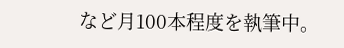など月100本程度を執筆中。